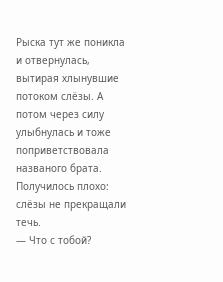Рыска тут же поникла и отвернулась, вытирая хлынувшие потоком слёзы. А потом через силу улыбнулась и тоже поприветствовала названого брата. Получилось плохо: слёзы не прекращали течь.
— Что с тобой?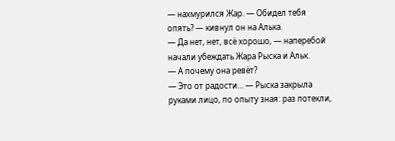— нахмурился Жар. — Обидел тебя опять? — кивнул он на Алька.
— Да нет, нет, всё хорошо, — наперебой начали убеждать Жара Рыска и Альк.
— А почему она ревёт?
— Это от радости… — Рыска закрыла руками лицо, по опыту зная: раз потекли,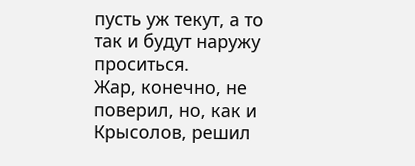пусть уж текут, а то так и будут наружу проситься.
Жар, конечно, не поверил, но, как и Крысолов, решил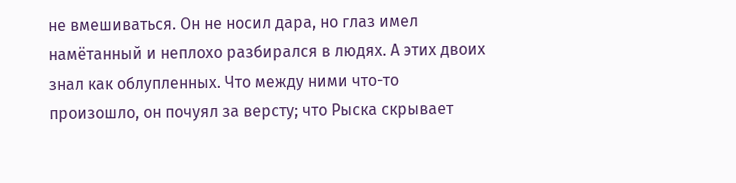не вмешиваться. Он не носил дара, но глаз имел намётанный и неплохо разбирался в людях. А этих двоих знал как облупленных. Что между ними что-то произошло, он почуял за версту; что Рыска скрывает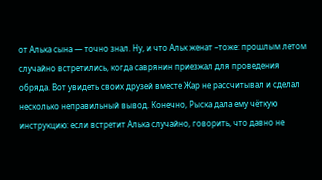от Алька сына — точно знал. Ну, и что Альк женат –тоже: прошлым летом случайно встретились, когда саврянин приезжал для проведения обряда. Вот увидеть своих друзей вместе Жар не рассчитывал и сделал несколько неправильный вывод. Конечно, Рыска дала ему чёткую инструкцию: если встретит Алька случайно, говорить, что давно не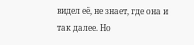видел её, не знает, где она и так далее. Но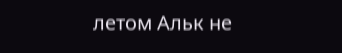летом Альк не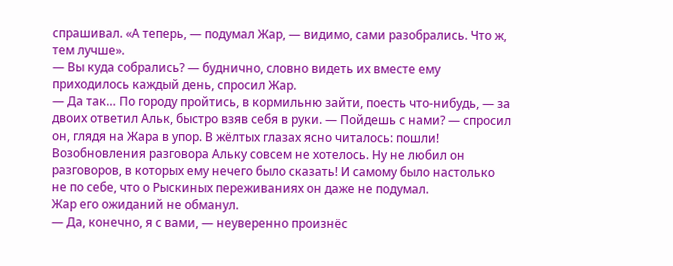спрашивал. «А теперь, — подумал Жар, — видимо, сами разобрались. Что ж, тем лучше».
— Вы куда собрались? — буднично, словно видеть их вместе ему приходилось каждый день, спросил Жар.
— Да так… По городу пройтись, в кормильню зайти, поесть что-нибудь, — за двоих ответил Альк, быстро взяв себя в руки. — Пойдешь с нами? — спросил он, глядя на Жара в упор. В жёлтых глазах ясно читалось: пошли! Возобновления разговора Альку совсем не хотелось. Ну не любил он разговоров, в которых ему нечего было сказать! И самому было настолько не по себе, что о Рыскиных переживаниях он даже не подумал.
Жар его ожиданий не обманул.
— Да, конечно, я с вами, — неуверенно произнёс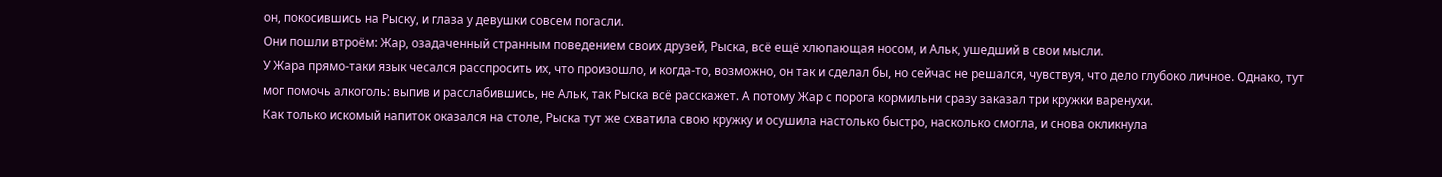он, покосившись на Рыску, и глаза у девушки совсем погасли.
Они пошли втроём: Жар, озадаченный странным поведением своих друзей, Рыска, всё ещё хлюпающая носом, и Альк, ушедший в свои мысли.
У Жара прямо-таки язык чесался расспросить их, что произошло, и когда-то, возможно, он так и сделал бы, но сейчас не решался, чувствуя, что дело глубоко личное. Однако, тут мог помочь алкоголь: выпив и расслабившись, не Альк, так Рыска всё расскажет. А потому Жар с порога кормильни сразу заказал три кружки варенухи.
Как только искомый напиток оказался на столе, Рыска тут же схватила свою кружку и осушила настолько быстро, насколько смогла, и снова окликнула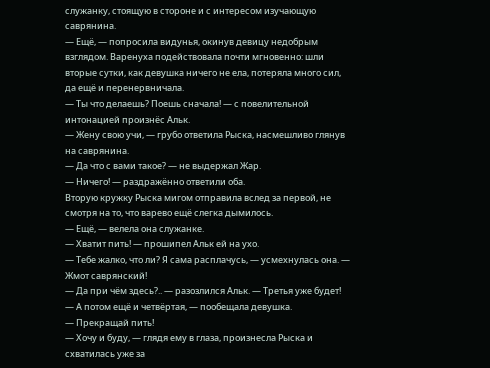служанку, стоящую в стороне и с интересом изучающую саврянина.
— Ещё, — попросила видунья, окинув девицу недобрым взглядом. Варенуха подействовала почти мгновенно: шли вторые сутки, как девушка ничего не ела, потеряла много сил, да ещё и перенервничала.
— Ты что делаешь? Поешь сначала! — с повелительной интонацией произнёс Альк.
— Жену свою учи, — грубо ответила Рыска, насмешливо глянув на саврянина.
— Да что с вами такое? — не выдержал Жар.
— Ничего! — раздражённо ответили оба.
Вторую кружку Рыска мигом отправила вслед за первой, не смотря на то, что варево ещё слегка дымилось.
— Ещё, — велела она служанке.
— Хватит пить! — прошипел Альк ей на ухо.
— Тебе жалко, что ли? Я сама расплачусь, — усмехнулась она. — Жмот саврянский!
— Да при чём здесь?.. — разозлился Альк. — Третья уже будет!
— А потом ещё и четвёртая, — пообещала девушка.
— Прекращай пить!
— Хочу и буду, — глядя ему в глаза, произнесла Рыска и схватилась уже за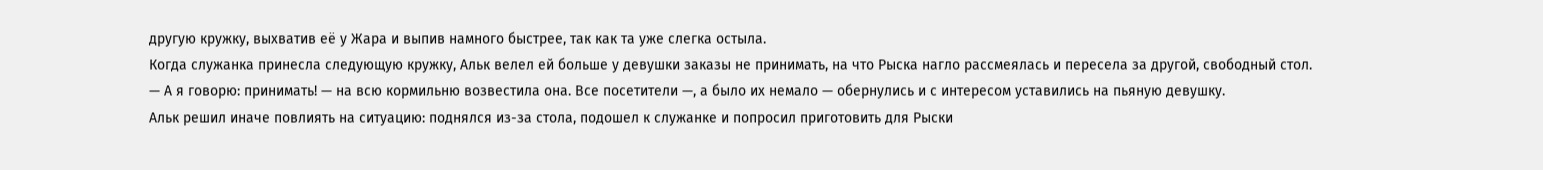другую кружку, выхватив её у Жара и выпив намного быстрее, так как та уже слегка остыла.
Когда служанка принесла следующую кружку, Альк велел ей больше у девушки заказы не принимать, на что Рыска нагло рассмеялась и пересела за другой, свободный стол.
— А я говорю: принимать! — на всю кормильню возвестила она. Все посетители —, а было их немало — обернулись и с интересом уставились на пьяную девушку.
Альк решил иначе повлиять на ситуацию: поднялся из-за стола, подошел к служанке и попросил приготовить для Рыски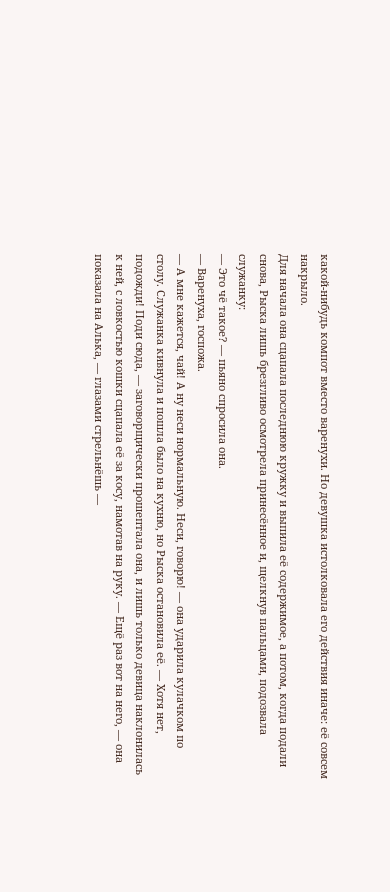какой-нибудь компот вместо варенухи. Но девушка истолковала его действия иначе: её совсем накрыло.
Для начала она сцапала последнюю кружку и выпила её содержимое, а потом, когда подали снова, Рыска лишь брезгливо осмотрела принесённое и, щелкнув пальцами, подозвала служанку:
— Это чё такое? — пьяно спросила она.
— Варенуха, госпожа.
— А мне кажется, чай! А ну неси нормальную. Неси, говорю! — она ударила кулачком по столу. Служанка кивнула и пошла было на кухню, но Рыска остановила её. — Хотя нет, подожди! Поди сюда, — заговорщически прошептала она, и лишь только девица наклонилась к ней, с ловкостью кошки сцапала её за косу, намотав на руку. — Ещё раз вот на него, — она показала на Алька, — глазами стрельнёшь —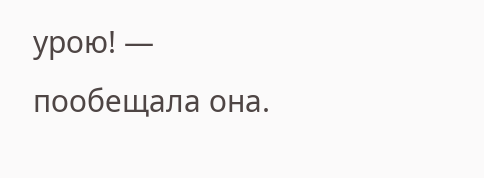урою! — пообещала она.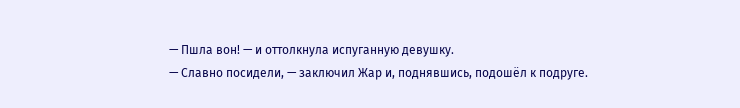— Пшла вон! — и оттолкнула испуганную девушку.
— Славно посидели, — заключил Жар и, поднявшись, подошёл к подруге.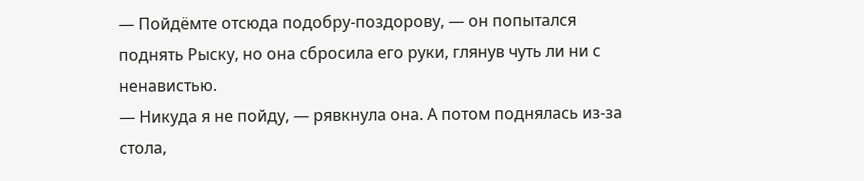— Пойдёмте отсюда подобру-поздорову, — он попытался поднять Рыску, но она сбросила его руки, глянув чуть ли ни с ненавистью.
— Никуда я не пойду, — рявкнула она. А потом поднялась из-за стола,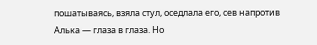пошатываясь, взяла стул, оседлала его, сев напротив Алька — глаза в глаза. Но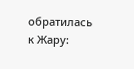обратилась к Жару: